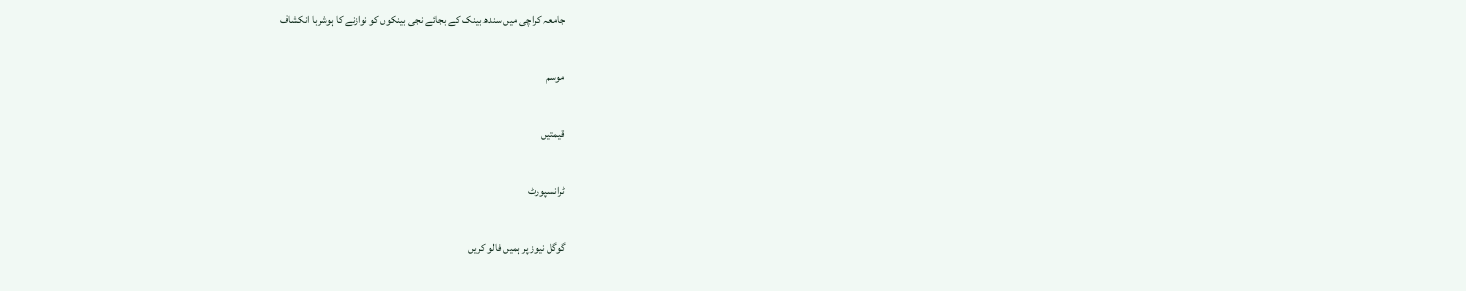جامعہ کراچی میں سندھ بینک کے بجائے نجی بینکوں کو نوازنے کا ہوشربا انکشاف

موسم

قیمتیں

ٹرانسپورٹ

گوگل نیوز پر ہمیں فالو کریں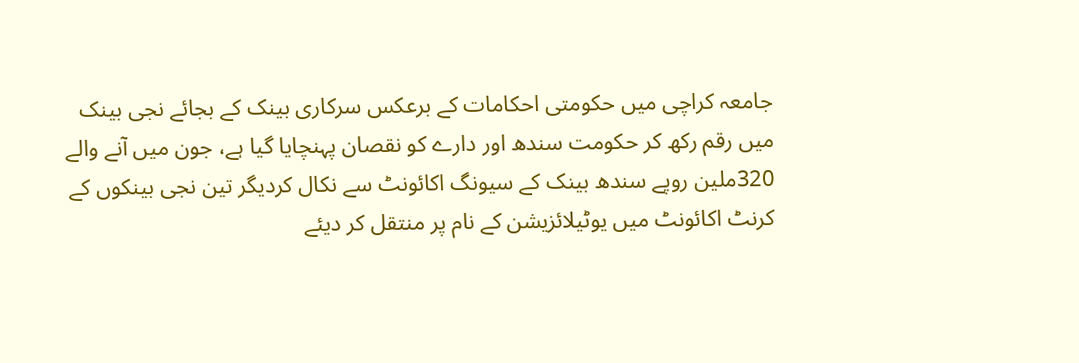جامعہ کراچی میں حکومتی احکامات کے برعکس سرکاری بینک کے بجائے نجی بینک میں رقم رکھ کر حکومت سندھ اور دارے کو نقصان پہنچایا گیا ہے، جون میں آنے والے 320ملین روپے سندھ بینک کے سیونگ اکائونٹ سے نکال کردیگر تین نجی بینکوں کے کرنٹ اکائونٹ میں یوٹیلائزیشن کے نام پر منتقل کر دیئے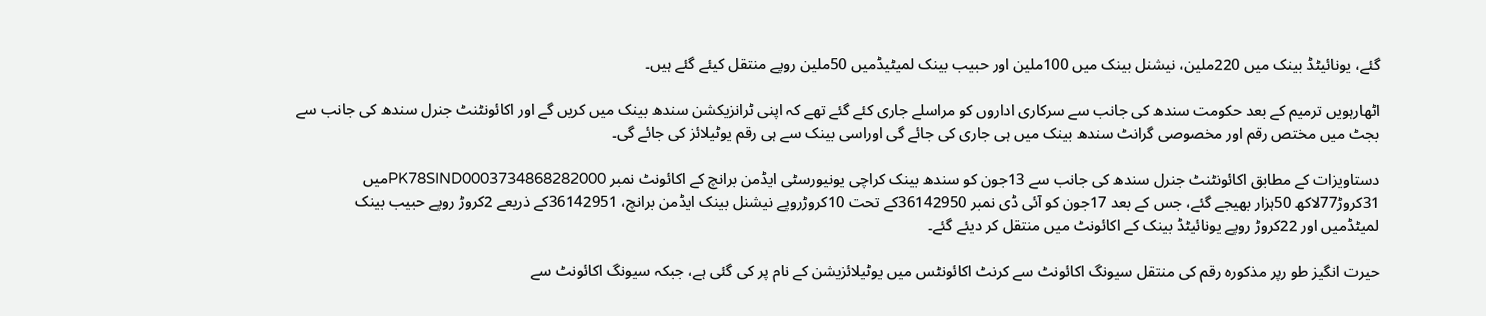گئے، یونائیٹڈ بینک میں 220ملین، نیشنل بینک میں 100ملین اور حبیب بینک لمیٹیڈمیں 50ملین روپے منتقل کیئے گئے ہیں۔

اٹھارہویں ترمیم کے بعد حکومت سندھ کی جانب سے سرکاری اداروں کو مراسلے جاری کئے گئے تھے کہ اپنی ٹرانزیکشن سندھ بینک میں کریں گے اور اکائونٹنٹ جنرل سندھ کی جانب سے بجٹ میں مختص رقم اور مخصوصی گرانٹ سندھ بینک میں ہی جاری کی جائے گی اوراسی بینک سے ہی رقم یوٹیلائز کی جائے گی۔

دستاویزات کے مطابق اکائونٹنٹ جنرل سندھ کی جانب سے 13جون کو سندھ بینک کراچی یونیورسٹی ایڈمن برانچ کے اکائونٹ نمبر PK78SIND0003734868282000میں 31کروڑ77لاکھ 50ہزار بھیجے گئے، جس کے بعد 17جون کو آئی ڈی نمبر 36142950کے تحت 10کروڑروپے نیشنل بینک ایڈمن برانچ، 36142951کے ذریعے 2کروڑ روپے حبیب بینک لمیٹڈمیں اور 22کروڑ روپے یونائیٹڈ بینک کے اکائونٹ میں منتقل کر دیئے گئے۔

حیرت انگیز طو رپر مذکورہ رقم کی منتقل سیونگ اکائونٹ سے کرنٹ اکائونٹس میں یوٹیلائزیشن کے نام پر کی گئی ہے، جبکہ سیونگ اکائونٹ سے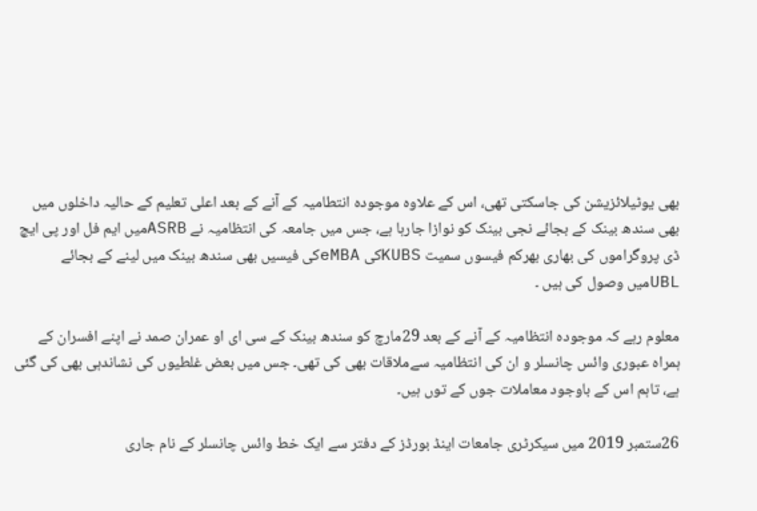بھی یوٹیلائزیشن کی جاسکتی تھی، اس کے علاوہ موجودہ انتطامیہ کے آنے کے بعد اعلی تعلیم کے حالیہ داخلوں میں بھی سندھ بینک کے بجائے نجی بینک کو نوازا جارہا ہے، جس میں جامعہ کی انتظامیہ نے ASRBمیں ایم فل اور پی ایچ ڈی پروگراموں کی بھاری بھرکم فیسوں سمیت KUBSکی eMBAکی فیسیں بھی سندھ بینک میں لینے کے بجائے UBLمیں وصول کی ہیں ۔

معلوم رہے کہ موجودہ انتظامیہ کے آنے کے بعد 29مارچ کو سندھ بینک کے سی ای او عمران صمد نے اپنے افسران کے ہمراہ عبوری وائس چانسلر و ان کی انتظامیہ سےملاقات بھی کی تھی۔ جس میں بعض غلطیوں کی نشاندہی بھی کی گئی ہے، تاہم اس کے باوجود معاملات جوں کے توں ہیں۔

26ستمبر 2019 میں سیکرٹری جامعات اینڈ بورڈز کے دفتر سے ایک خط وائس چانسلر کے نام جاری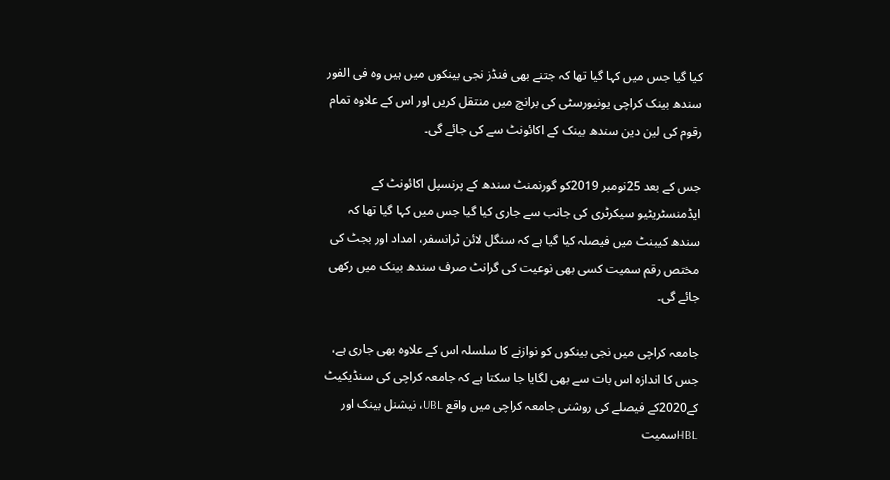کیا گیا جس میں کہا گیا تھا کہ جتنے بھی فنڈز نجی بینکوں میں ہیں وہ فی الفور سندھ بینک کراچی یونیورسٹی کی برانچ میں منتقل کریں اور اس کے علاوہ تمام رقوم کی لین دین سندھ بینک کے اکائونٹ سے کی جائے گی۔

جس کے بعد 25نومبر 2019کو گورنمنٹ سندھ کے پرنسپل اکائونٹ کے ایڈمنسٹریٹیو سیکرٹری کی جانب سے جاری کیا گیا جس میں کہا گیا تھا کہ سندھ کیبنٹ میں فیصلہ کیا گیا ہے کہ سنگل لائن ٹرانسفر، امداد اور بجٹ کی مختص رقم سمیت کسی بھی نوعیت کی گرانٹ صرف سندھ بینک میں رکھی جائے گی۔

جامعہ کراچی میں نجی بینکوں کو نوازنے کا سلسلہ اس کے علاوہ بھی جاری ہے، جس کا اندازہ اس بات سے بھی لگایا جا سکتا ہے کہ جامعہ کراچی کی سنڈیکیٹ کے2020کے فیصلے کی روشنی جامعہ کراچی میں واقع UBL، نیشنل بینک اور HBLسمیت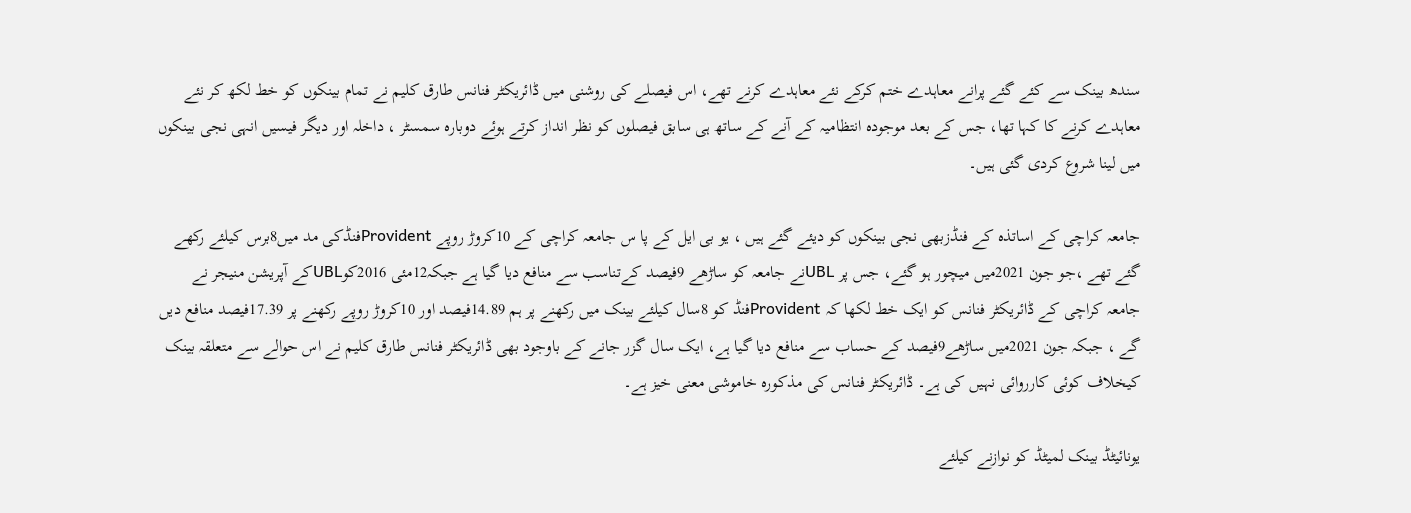سندھ بینک سے کئے گئے پرانے معاہدے ختم کرکے نئے معاہدے کرنے تھے، اس فیصلے کی روشنی میں ڈائریکٹر فنانس طارق کلیم نے تمام بینکوں کو خط لکھ کر نئے معاہدے کرنے کا کہا تھا، جس کے بعد موجودہ انتظامیہ کے آنے کے ساتھ ہی سابق فیصلوں کو نظر انداز کرتے ہوئے دوبارہ سمسٹر ، داخلہ اور دیگر فیسیں انہی نجی بینکوں میں لینا شروع کردی گئی ہیں۔

جامعہ کراچی کے اساتذہ کے فنڈزبھی نجی بینکوں کو دیئے گئے ہیں ، یو بی ایل کے پا س جامعہ کراچی کے 10کروڑ روپے Providentفنڈکی مد میں8برس کیلئے رکھے گئے تھے ،جو جون 2021میں میچور ہو گئے، جس پر UBLنے جامعہ کو ساڑھے 9فیصد کےتناسب سے منافع دیا گیا ہے جبکہ12مئی 2016کوUBLکے آپریشن منیجر نے جامعہ کراچی کے ڈائریکٹر فنانس کو ایک خط لکھا کہ Providentفنڈ کو 8سال کیلئے بینک میں رکھنے پر ہم 14.89فیصد اور 10کروڑ روپے رکھنے پر 17.39فیصد منافع دیں گے ، جبکہ جون 2021میں ساڑھے9فیصد کے حساب سے منافع دیا گیا ہے، ایک سال گزر جانے کے باوجود بھی ڈائریکٹر فنانس طارق کلیم نے اس حوالے سے متعلقہ بینک کیخلاف کوئی کارروائی نہیں کی ہے۔ ڈائریکٹر فنانس کی مذکورہ خاموشی معنی خیز ہے۔

یونائیٹڈ بینک لمیٹڈ کو نوازنے کیلئے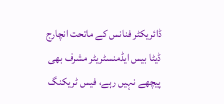ڈائریکٹر فنانس کے ماتحت انچارج ڈیٹا بیس ایڈمنسٹریٹر مشرف بھی پیچھے نہیں رہے، فیس ٹریکنگ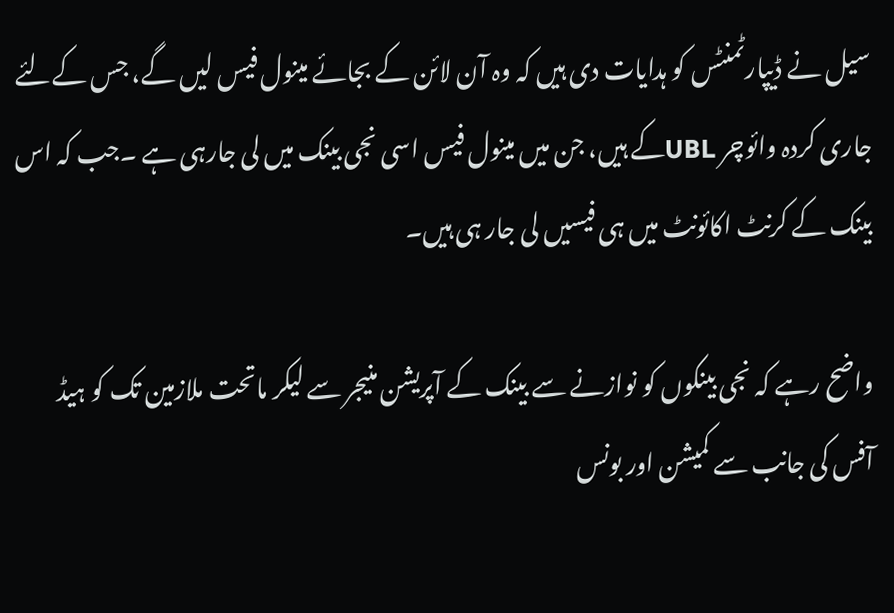سیل نے ڈیپارٹمنٹس کو ہدایات دی ہیں کہ وہ آن لائن کے بجائے مینول فیس لیں گے، جس کےلئے جاری کردہ وائوچر UBLکے ہیں، جن میں مینول فیس اسی نجی بینک میں لی جارہی ہے ۔جب کہ اس بینک کے کرنٹ اکائونٹ میں ہی فیسیں لی جار ہی ہیں۔

واضح رہے کہ نجی بینکوں کو نوازنے سے بینک کے آپریشن منیجر سے لیکر ماتحت ملازمین تک کو ہیڈ آفس کی جانب سے کمیشن اور بونس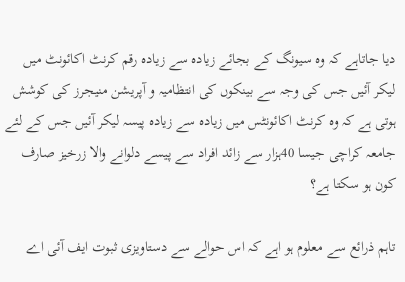دیا جاتاہے کہ وہ سیونگ کے بجائے زیادہ سے زیادہ رقم کرنٹ اکائونٹ میں لیکر آئیں جس کی وجہ سے بینکوں کی انتظامیہ و آپریشن منیجرز کی کوشش ہوتی ہے کہ وہ کرنٹ اکائونٹس میں زیادہ سے زیادہ پیسہ لیکر آئیں جس کے لئے جامعہ کراچی جیسا 40ہزار سے زائد افراد سے پیسے دلوانے والا زرخیز صارف کون ہو سکتا ہے؟

تاہم ذرائع سے معلوم ہو اہے کہ اس حوالے سے دستاویزی ثبوت ایف آئی اے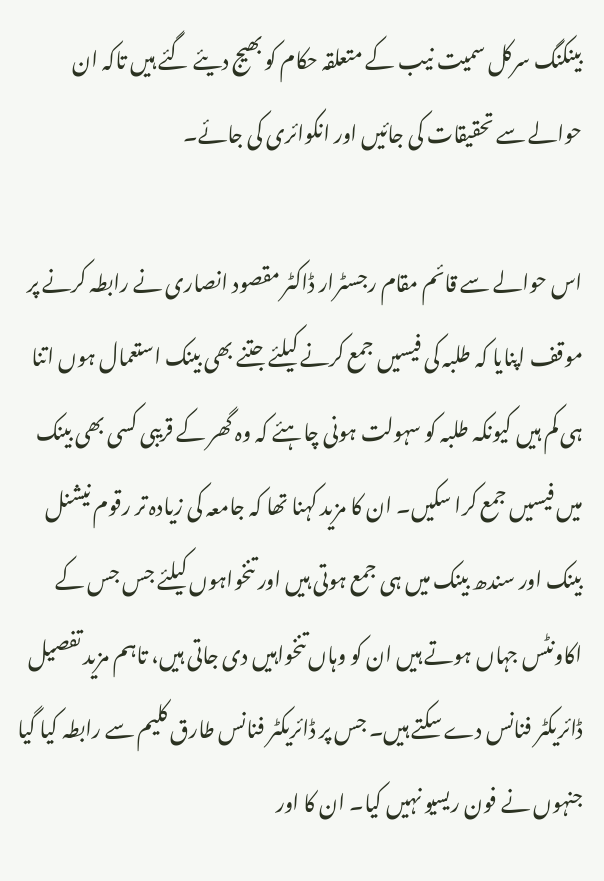بینکنگ سرکل سمیت نیب کے متعلقہ حکام کو بھیج دیئے گئے ہیں تاکہ ان حوالے سے تحقیقات کی جائیں اور انکوائری کی جائے۔

اس حوالے سے قائم مقام رجسٹرار ڈاکٹر مقصود انصاری نے رابطہ کرنے پر موقف اپنایا کہ طلبہ کی فیسیں جمع کرنے کیلئے جتنے بھی بینک استعمال ہوں اتنا ہی کم ہیں کیونکہ طلبہ کو سہولت ہونی چاہئے کہ وہ گھر کے قریبی کسی بھی بینک میں فیسیں جمع کرا سکیں۔ ان کا مزید کہنا تھا کہ جامعہ کی زیادہ تر رقوم نیشنل بینک اور سندھ بینک میں ہی جمع ہوتی ہیں اور تنخواہوں کیلئے جس جس کے اکاونٹس جہاں ہوتے ہیں ان کو وہاں تنخواہیں دی جاتی ہیں، تاہم مزید تفصیل ڈائریکٹر فنانس دے سکتے ہیں۔ جس پر ڈائریکٹر فنانس طارق کلیم سے رابطہ کیا گیا جنہوں نے فون ریسیو نہیں کیا۔ ان کا اور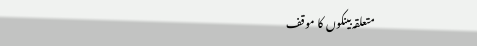متعلقہ بینکوں کا موقف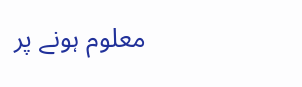معلوم ہونے پر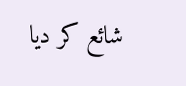شائع کر دیا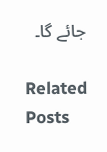جائے گا۔

Related Posts